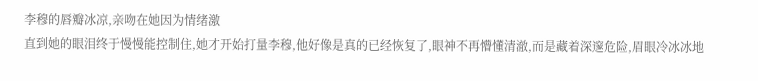李穆的唇瓣冰凉,亲吻在她因为情绪激
直到她的眼泪终于慢慢能控制住,她才开始打量李穆,他好像是真的已经恢复了,眼神不再懵懂清澈,而是藏着深邃危险,眉眼冷冰冰地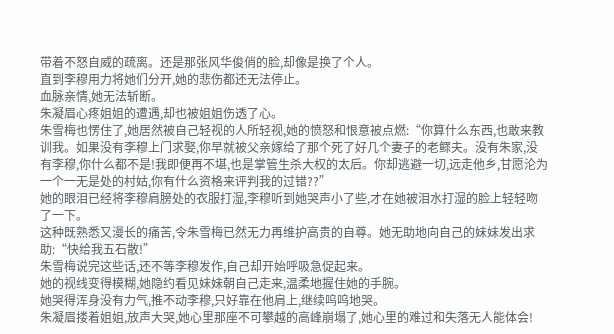带着不怒自威的疏离。还是那张风华俊俏的脸,却像是换了个人。
直到李穆用力将她们分开,她的悲伤都还无法停止。
血脉亲情,她无法斩断。
朱凝眉心疼姐姐的遭遇,却也被姐姐伤透了心。
朱雪梅也愣住了,她居然被自己轻视的人所轻视,她的愤怒和恨意被点燃:“你算什么东西,也敢来教训我。如果没有李穆上门求娶,你早就被父亲嫁给了那个死了好几个妻子的老鳏夫。没有朱家,没有李穆,你什么都不是!我即便再不堪,也是掌管生杀大权的太后。你却逃避一切,远走他乡,甘愿沦为一个一无是处的村姑,你有什么资格来评判我的过错??”
她的眼泪已经将李穆肩膀处的衣服打湿,李穆听到她哭声小了些,才在她被泪水打湿的脸上轻轻吻了一下。
这种既熟悉又漫长的痛苦,令朱雪梅已然无力再维护高贵的自尊。她无助地向自己的妹妹发出求助:“快给我五石散!”
朱雪梅说完这些话,还不等李穆发作,自己却开始呼吸急促起来。
她的视线变得模糊,她隐约看见妹妹朝自己走来,温柔地握住她的手腕。
她哭得浑身没有力气,推不动李穆,只好靠在他肩上,继续呜呜地哭。
朱凝眉搂着姐姐,放声大哭,她心里那座不可攀越的高峰崩塌了,她心里的难过和失落无人能体会!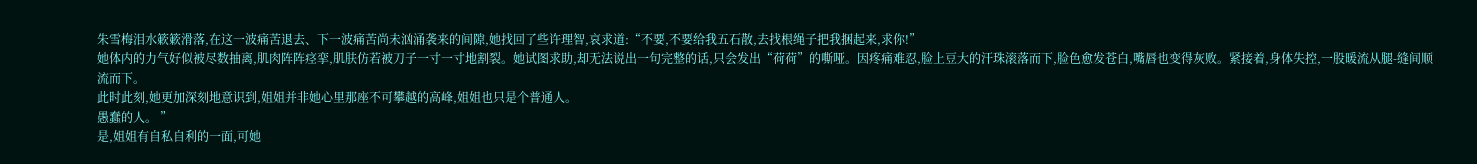朱雪梅泪水簌簌滑落,在这一波痛苦退去、下一波痛苦尚未汹涌袭来的间隙,她找回了些许理智,哀求道:“不要,不要给我五石散,去找根绳子把我捆起来,求你!”
她体内的力气好似被尽数抽离,肌肉阵阵痉挛,肌肤仿若被刀子一寸一寸地割裂。她试图求助,却无法说出一句完整的话,只会发出“荷荷”的嘶哑。因疼痛难忍,脸上豆大的汗珠滚落而下,脸色愈发苍白,嘴唇也变得灰败。紧接着,身体失控,一股暖流从腿-缝间顺流而下。
此时此刻,她更加深刻地意识到,姐姐并非她心里那座不可攀越的高峰,姐姐也只是个普通人。
愚蠢的人。 ”
是,姐姐有自私自利的一面,可她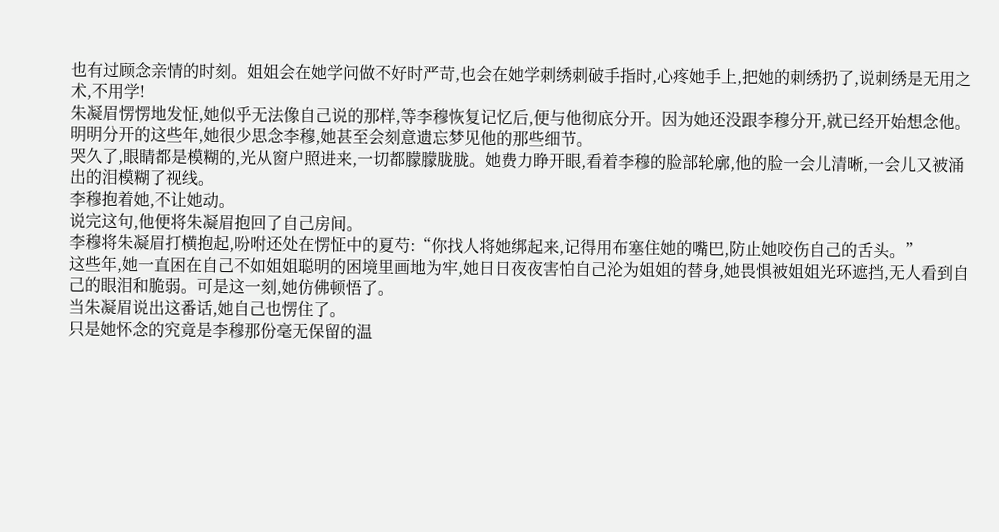也有过顾念亲情的时刻。姐姐会在她学问做不好时严苛,也会在她学刺绣刺破手指时,心疼她手上,把她的刺绣扔了,说刺绣是无用之术,不用学!
朱凝眉愣愣地发怔,她似乎无法像自己说的那样,等李穆恢复记忆后,便与他彻底分开。因为她还没跟李穆分开,就已经开始想念他。明明分开的这些年,她很少思念李穆,她甚至会刻意遗忘梦见他的那些细节。
哭久了,眼睛都是模糊的,光从窗户照进来,一切都朦朦胧胧。她费力睁开眼,看着李穆的脸部轮廓,他的脸一会儿清晰,一会儿又被涌出的泪模糊了视线。
李穆抱着她,不让她动。
说完这句,他便将朱凝眉抱回了自己房间。
李穆将朱凝眉打横抱起,吩咐还处在愣怔中的夏芍:“你找人将她绑起来,记得用布塞住她的嘴巴,防止她咬伤自己的舌头。”
这些年,她一直困在自己不如姐姐聪明的困境里画地为牢,她日日夜夜害怕自己沦为姐姐的替身,她畏惧被姐姐光环遮挡,无人看到自己的眼泪和脆弱。可是这一刻,她仿佛顿悟了。
当朱凝眉说出这番话,她自己也愣住了。
只是她怀念的究竟是李穆那份毫无保留的温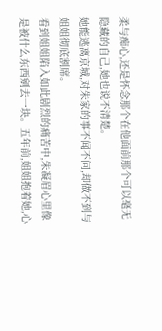柔与痴心,还是怀念那个在他面前那个可以毫无隐藏的自己,她也说不清楚。
她能逃离京城,对朱家的事不闻不问,却做不到与姐姐彻底割席。
看到姐姐陷入如此剧烈的痛苦中,朱凝眉心里像是被什么东西剜去一块。五年前,姐姐抱着她,心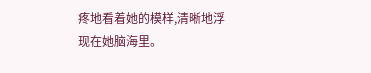疼地看着她的模样,清晰地浮现在她脑海里。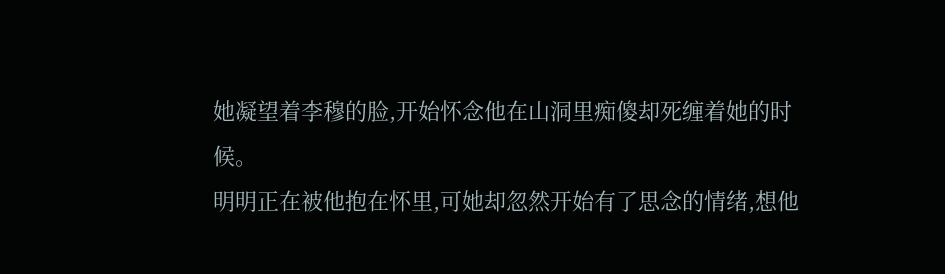她凝望着李穆的脸,开始怀念他在山洞里痴傻却死缠着她的时候。
明明正在被他抱在怀里,可她却忽然开始有了思念的情绪,想他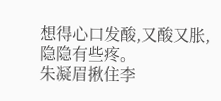想得心口发酸,又酸又胀,隐隐有些疼。
朱凝眉揪住李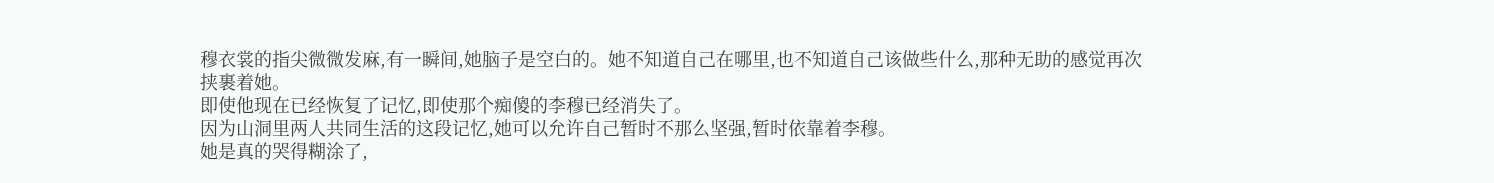穆衣裳的指尖微微发麻,有一瞬间,她脑子是空白的。她不知道自己在哪里,也不知道自己该做些什么,那种无助的感觉再次挟裹着她。
即使他现在已经恢复了记忆,即使那个痴傻的李穆已经消失了。
因为山洞里两人共同生活的这段记忆,她可以允许自己暂时不那么坚强,暂时依靠着李穆。
她是真的哭得糊涂了,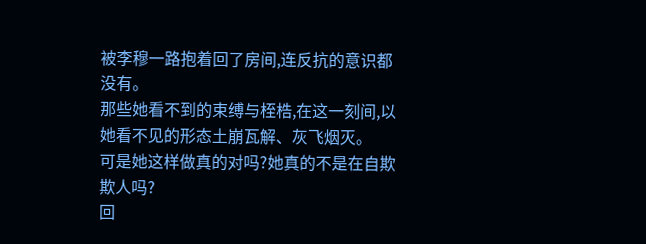被李穆一路抱着回了房间,连反抗的意识都没有。
那些她看不到的束缚与桎梏,在这一刻间,以她看不见的形态土崩瓦解、灰飞烟灭。
可是她这样做真的对吗?她真的不是在自欺欺人吗?
回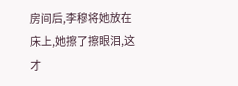房间后,李穆将她放在床上,她擦了擦眼泪,这才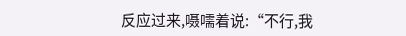反应过来,嗫嚅着说:“不行,我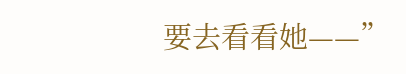要去看看她——”